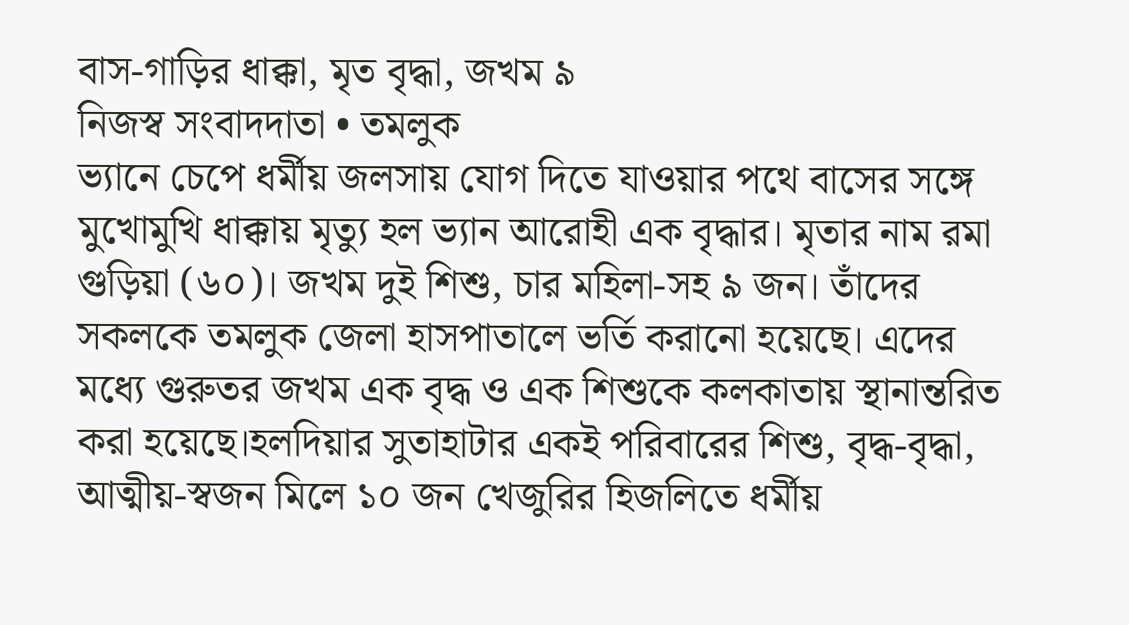বাস-গাড়ির ধাক্কা, মৃত বৃদ্ধা, জখম ৯
নিজস্ব সংবাদদাতা • তমলুক
ভ্যানে চেপে ধর্মীয় জলসায় যোগ দিতে যাওয়ার পথে বাসের সঙ্গে মুখোমুখি ধাক্কায় মৃত্যু হল ভ্যান আরোহী এক বৃদ্ধার। মৃতার নাম রমা গুড়িয়া (৬০)। জখম দুই শিশু, চার মহিলা-সহ ৯ জন। তাঁদের সকলকে তমলুক জেলা হাসপাতালে ভর্তি করানো হয়েছে। এদের মধ্যে গুরুতর জখম এক বৃদ্ধ ও এক শিশুকে কলকাতায় স্থানান্তরিত করা হয়েছে।হলদিয়ার সুতাহাটার একই পরিবারের শিশু, বৃদ্ধ-বৃদ্ধা, আত্মীয়-স্বজন মিলে ১০ জন খেজুরির হিজলিতে ধর্মীয়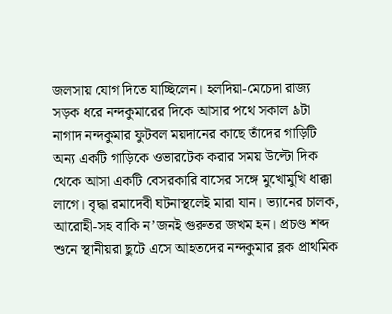জলসায় যোগ দিতে যাচ্ছিলেন। হলদিয়া-মেচেদা রাজ্য সড়ক ধরে নন্দকুমারের দিকে আসার পথে সকাল ৯টা নাগাদ নন্দকুমার ফুটবল ময়দানের কাছে তাঁদের গাড়িটি অন্য একটি গাড়িকে ওভারটেক করার সময় উল্টো দিক থেকে আসা একটি বেসরকারি বাসের সঙ্গে মুখোমুখি ধাক্কা লাগে। বৃদ্ধা রমাদেবী ঘটনাস্থলেই মারা যান। ভ্যানের চালক, আরোহী-সহ বাকি ন’জনই গুরুতর জখম হন। প্রচণ্ড শব্দ শুনে স্থানীয়রা ছুটে এসে আহতদের নন্দকুমার ব্লক প্রাথমিক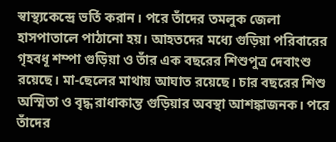স্বাস্থ্যকেন্দ্রে ভর্তি করান। পরে তাঁদের তমলুক জেলা হাসপাতালে পাঠানো হয়। আহতদের মধ্যে গুড়িয়া পরিবারের গৃহবধূ শম্পা গুড়িয়া ও তাঁর এক বছরের শিশুপুত্র দেবাংশু রয়েছে। মা-ছেলের মাথায় আঘাত রয়েছে। চার বছরের শিশু অস্মিতা ও বৃদ্ধ রাধাকান্ত গুড়িয়ার অবস্থা আশঙ্কাজনক। পরে তাঁদের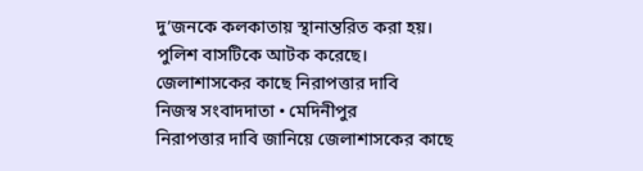দু’জনকে কলকাতায় স্থানান্তরিত করা হয়। পুলিশ বাসটিকে আটক করেছে।
জেলাশাসকের কাছে নিরাপত্তার দাবি
নিজস্ব সংবাদদাতা • মেদিনীপুর
নিরাপত্তার দাবি জানিয়ে জেলাশাসকের কাছে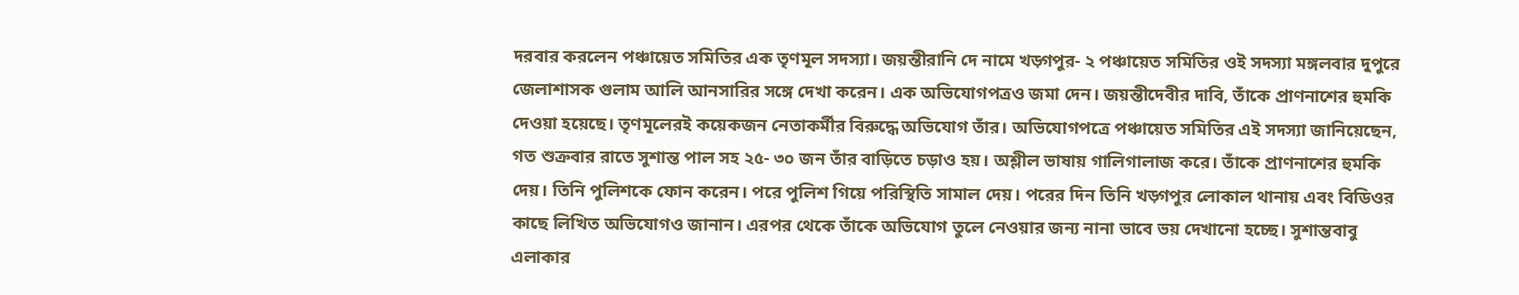দরবার করলেন পঞ্চায়েত সমিতির এক তৃণমূল সদস্যা। জয়ন্তীরানি দে নামে খড়্গপুর- ২ পঞ্চায়েত সমিতির ওই সদস্যা মঙ্গলবার দুপুরে জেলাশাসক গুলাম আলি আনসারির সঙ্গে দেখা করেন। এক অভিযোগপত্রও জমা দেন। জয়ন্তীদেবীর দাবি, তাঁকে প্রাণনাশের হুমকি দেওয়া হয়েছে। তৃণমূলেরই কয়েকজন নেতাকর্মীর বিরুদ্ধে অভিযোগ তাঁর। অভিযোগপত্রে পঞ্চায়েত সমিতির এই সদস্যা জানিয়েছেন, গত শুক্রবার রাতে সুশান্ত পাল সহ ২৫- ৩০ জন তাঁর বাড়িতে চড়াও হয়। অশ্লীল ভাষায় গালিগালাজ করে। তাঁকে প্রাণনাশের হুমকি দেয়। তিনি পুলিশকে ফোন করেন। পরে পুলিশ গিয়ে পরিস্থিতি সামাল দেয়। পরের দিন তিনি খড়্গপুর লোকাল থানায় এবং বিডিওর কাছে লিখিত অভিযোগও জানান। এরপর থেকে তাঁকে অভিযোগ তুলে নেওয়ার জন্য নানা ভাবে ভয় দেখানো হচ্ছে। সুশান্তবাবু এলাকার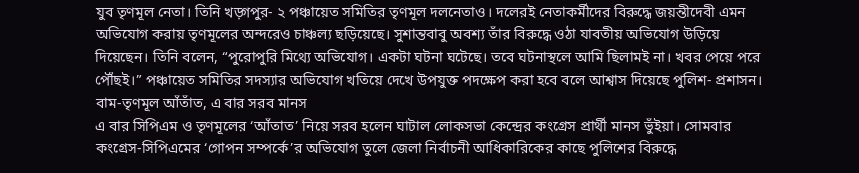যুব তৃণমূল নেতা। তিনি খড়্গপুর- ২ পঞ্চায়েত সমিতির তৃণমূল দলনেতাও। দলেরই নেতাকর্মীদের বিরুদ্ধে জয়ন্তীদেবী এমন অভিযোগ করায় তৃণমূলের অন্দরেও চাঞ্চল্য ছড়িয়েছে। সুশান্তবাবু অবশ্য তাঁর বিরুদ্ধে ওঠা যাবতীয় অভিযোগ উড়িয়ে দিয়েছেন। তিনি বলেন, “পুরোপুরি মিথ্যে অভিযোগ। একটা ঘটনা ঘটেছে। তবে ঘটনাস্থলে আমি ছিলামই না। খবর পেয়ে পরে পৌঁছই।” পঞ্চায়েত সমিতির সদস্যার অভিযোগ খতিয়ে দেখে উপযুক্ত পদক্ষেপ করা হবে বলে আশ্বাস দিয়েছে পুলিশ- প্রশাসন।
বাম-তৃণমূল আঁতাঁত, এ বার সরব মানস
এ বার সিপিএম ও তৃণমূলের ‘আঁতাত’ নিয়ে সরব হলেন ঘাটাল লোকসভা কেন্দ্রের কংগ্রেস প্রার্থী মানস ভুঁইয়া। সোমবার কংগ্রেস-সিপিএমের ‘গোপন সম্পর্কে’র অভিযোগ তুলে জেলা নির্বাচনী আধিকারিকের কাছে পুলিশের বিরুদ্ধে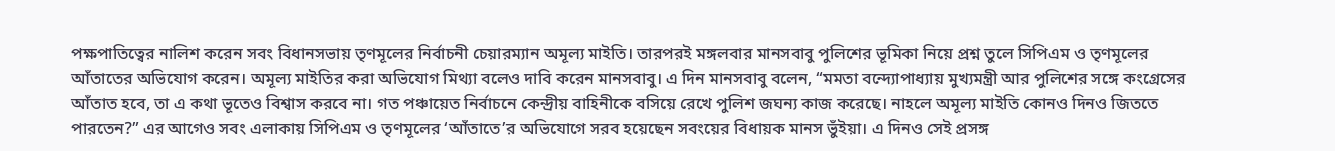পক্ষপাতিত্বের নালিশ করেন সবং বিধানসভায় তৃণমূলের নির্বাচনী চেয়ারম্যান অমূল্য মাইতি। তারপরই মঙ্গলবার মানসবাবু পুলিশের ভূমিকা নিয়ে প্রশ্ন তুলে সিপিএম ও তৃণমূলের আঁতাতের অভিযোগ করেন। অমূল্য মাইতির করা অভিযোগ মিথ্যা বলেও দাবি করেন মানসবাবু। এ দিন মানসবাবু বলেন, “মমতা বন্দ্যোপাধ্যায় মুখ্যমন্ত্রী আর পুলিশের সঙ্গে কংগ্রেসের আঁতাত হবে, তা এ কথা ভূতেও বিশ্বাস করবে না। গত পঞ্চায়েত নির্বাচনে কেন্দ্রীয় বাহিনীকে বসিয়ে রেখে পুলিশ জঘন্য কাজ করেছে। নাহলে অমূল্য মাইতি কোনও দিনও জিততে পারতেন?” এর আগেও সবং এলাকায় সিপিএম ও তৃণমূলের ‘আঁতাতে’র অভিযোগে সরব হয়েছেন সবংয়ের বিধায়ক মানস ভুঁইয়া। এ দিনও সেই প্রসঙ্গ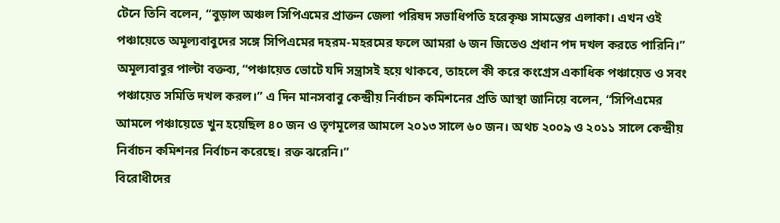টেনে তিনি বলেন, “বুড়াল অঞ্চল সিপিএমের প্রাক্তন জেলা পরিষদ সভাধিপতি হরেকৃষ্ণ সামন্তের এলাকা। এখন ওই পঞ্চায়েতে অমূল্যবাবুদের সঙ্গে সিপিএমের দহরম-মহরমের ফলে আমরা ৬ জন জিতেও প্রধান পদ দখল করতে পারিনি।” অমূল্যবাবুর পাল্টা বক্তব্য, “পঞ্চায়েত ভোটে যদি সন্ত্রাসই হয়ে থাকবে, তাহলে কী করে কংগ্রেস একাধিক পঞ্চায়েত ও সবং পঞ্চায়েত সমিতি দখল করল।” এ দিন মানসবাবু কেন্দ্রীয় নির্বাচন কমিশনের প্রতি আস্থা জানিয়ে বলেন, “সিপিএমের আমলে পঞ্চায়েতে খুন হয়েছিল ৪০ জন ও তৃণমূলের আমলে ২০১৩ সালে ৬০ জন। অথচ ২০০৯ ও ২০১১ সালে কেন্দ্রীয় নির্বাচন কমিশনর নির্বাচন করেছে। রক্ত ঝরেনি।”
বিরোধীদের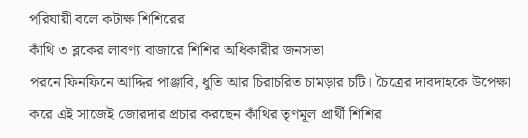পরিযায়ী বলে কটাক্ষ শিশিরের
কাঁথি ৩ ব্লকের লাবণ্য বাজারে শিশির অধিকারীর জনসভা
পরনে ফিনফিনে আদ্দির পাঞ্জাবি, ধুতি আর চিরাচরিত চামড়ার চটি। চৈত্রের দাবদাহকে উপেক্ষা করে এই সাজেই জোরদার প্রচার করছেন কাঁথির তৃণমূল প্রার্থী শিশির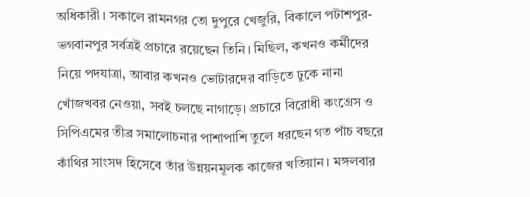অধিকারী। সকালে রামনগর তো দুপুরে খেজুরি, বিকালে পটাশপুর-ভগবানপুর সর্বত্রই প্রচারে রয়েছেন তিনি। মিছিল, কখনও কর্মীদের নিয়ে পদযাত্রা, আবার কখনও ভোটারদের বাড়িতে ঢুকে নানা খোঁজখবর নেওয়া, সবই চলছে নাগাড়ে। প্রচারে বিরোধী কংগ্রেস ও সিপিএমের তীব্র সমালোচনার পাশাপাশি তুলে ধরছেন গত পাঁচ বছরে কাঁথির সাংসদ হিসেবে তাঁর উন্নয়নমূলক কাজের খতিয়ান। মঙ্গলবার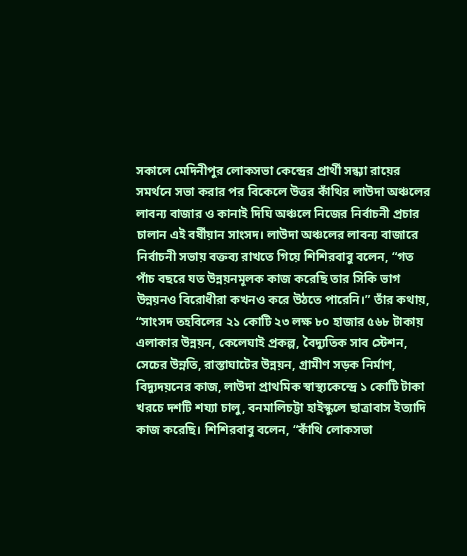সকালে মেদিনীপুর লোকসভা কেন্দ্রের প্রার্থী সন্ধ্যা রায়ের সমর্থনে সভা করার পর বিকেলে উত্তর কাঁথির লাউদা অঞ্চলের লাবন্য বাজার ও কানাই দিঘি অঞ্চলে নিজের নির্বাচনী প্রচার চালান এই বর্ষীয়ান সাংসদ। লাউদা অঞ্চলের লাবন্য বাজারে নির্বাচনী সভায় বক্তব্য রাখতে গিয়ে শিশিরবাবু বলেন, “গত পাঁচ বছরে যত উন্নয়নমূলক কাজ করেছি তার সিকি ভাগ উন্নয়নও বিরোধীরা কখনও করে উঠতে পারেনি।” তাঁর কথায়, “সাংসদ তহবিলের ২১ কোটি ২৩ লক্ষ ৮০ হাজার ৫৬৮ টাকায় এলাকার উন্নয়ন, কেলেঘাই প্রকল্প, বৈদ্যুতিক সাব স্টেশন, সেচের উন্নতি, রাস্তাঘাটের উন্নয়ন, গ্রামীণ সড়ক নির্মাণ, বিদ্যুদয়নের কাজ, লাউদা প্রাথমিক স্বাস্থ্যকেন্দ্রে ১ কোটি টাকা খরচে দশটি শয্যা চালু, বনমালিচট্টা হাইস্কুলে ছাত্রাবাস ইত্যাদি কাজ করেছি। শিশিরবাবু বলেন, “কাঁথি লোকসভা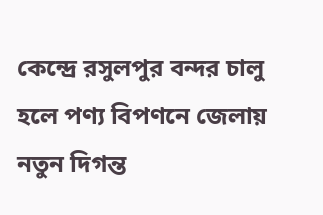কেন্দ্রে রসুলপুর বন্দর চালু হলে পণ্য বিপণনে জেলায় নতুন দিগন্ত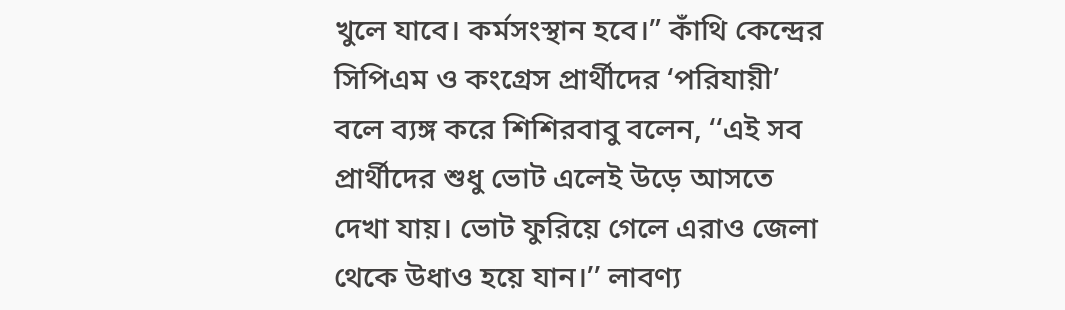খুলে যাবে। কর্মসংস্থান হবে।” কাঁথি কেন্দ্রের সিপিএম ও কংগ্রেস প্রার্থীদের ‘পরিযায়ী’ বলে ব্যঙ্গ করে শিশিরবাবু বলেন, ‘‘এই সব প্রার্থীদের শুধু ভোট এলেই উড়ে আসতে দেখা যায়। ভোট ফুরিয়ে গেলে এরাও জেলা থেকে উধাও হয়ে যান।’’ লাবণ্য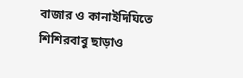বাজার ও কানাইদিঘিতে শিশিরবাবু ছাড়াও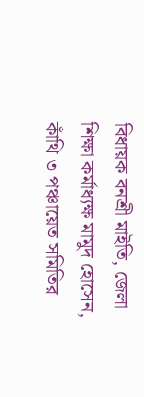বিধায়ক বনশ্রী মাইতি, জেলা শিক্ষা কর্মাধ্যক্ষ মামুদ হোসেন, কাঁথি ৩ পঞ্চায়েত সমিতির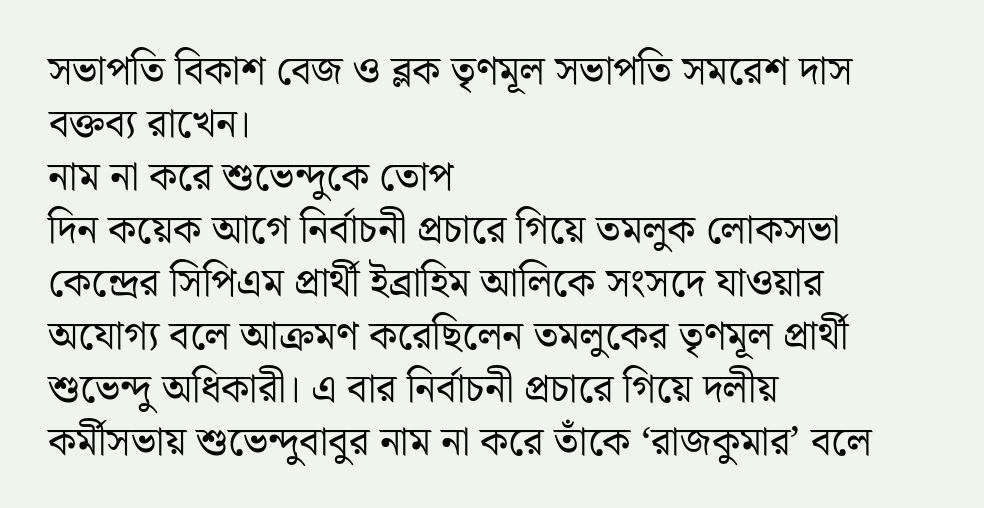সভাপতি বিকাশ বেজ ও ব্লক তৃণমূল সভাপতি সমরেশ দাস বক্তব্য রাখেন।
নাম না করে শুভেন্দুকে তোপ
দিন কয়েক আগে নির্বাচনী প্রচারে গিয়ে তমলুক লোকসভা কেন্দ্রের সিপিএম প্রার্থী ইব্রাহিম আলিকে সংসদে যাওয়ার অযোগ্য বলে আক্রমণ করেছিলেন তমলুকের তৃণমূল প্রার্থী শুভেন্দু অধিকারী। এ বার নির্বাচনী প্রচারে গিয়ে দলীয় কর্মীসভায় শুভেন্দুবাবুর নাম না করে তাঁকে ‘রাজকুমার’ বলে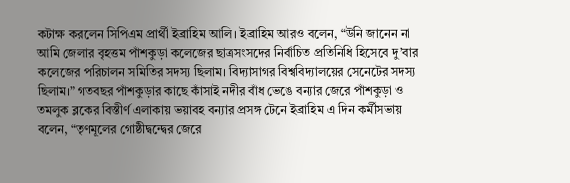কটাক্ষ করলেন সিপিএম প্রার্থী ইব্রাহিম আলি। ইব্রাহিম আরও বলেন, “উনি জানেন না আমি জেলার বৃহত্তম পাঁশকুড়া কলেজের ছাত্রসংসদের নির্বাচিত প্রতিনিধি হিসেবে দু’বার কলেজের পরিচালন সমিতির সদস্য ছিলাম। বিদ্যাসাগর বিশ্ববিদ্যালয়ের সেনেটের সদস্য ছিলাম।” গতবছর পাঁশকুড়ার কাছে কাঁসাই নদীর বাঁধ ভেঙে বন্যার জেরে পাঁশকুড়া ও তমলুক ব্লকের বিস্তীর্ণ এলাকায় ভয়াবহ বন্যার প্রসঙ্গ টেনে ইব্রাহিম এ দিন কর্মীসভায় বলেন, “তৃণমূলের গোষ্ঠীদ্বন্দ্বের জেরে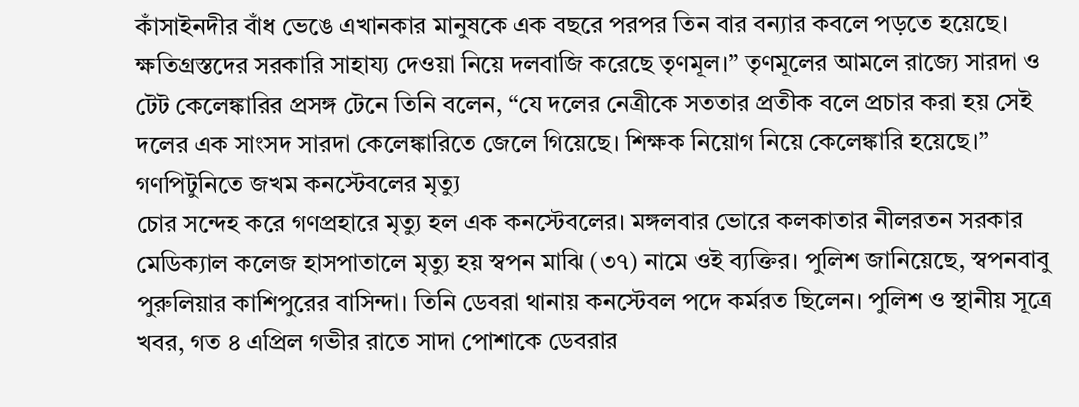কাঁসাইনদীর বাঁধ ভেঙে এখানকার মানুষকে এক বছরে পরপর তিন বার বন্যার কবলে পড়তে হয়েছে। ক্ষতিগ্রস্তদের সরকারি সাহায্য দেওয়া নিয়ে দলবাজি করেছে তৃণমূল।” তৃণমূলের আমলে রাজ্যে সারদা ও টেট কেলেঙ্কারির প্রসঙ্গ টেনে তিনি বলেন, “যে দলের নেত্রীকে সততার প্রতীক বলে প্রচার করা হয় সেই দলের এক সাংসদ সারদা কেলেঙ্কারিতে জেলে গিয়েছে। শিক্ষক নিয়োগ নিয়ে কেলেঙ্কারি হয়েছে।”
গণপিটুনিতে জখম কনস্টেবলের মৃত্যু
চোর সন্দেহ করে গণপ্রহারে মৃত্যু হল এক কনস্টেবলের। মঙ্গলবার ভোরে কলকাতার নীলরতন সরকার মেডিক্যাল কলেজ হাসপাতালে মৃত্যু হয় স্বপন মাঝি (৩৭) নামে ওই ব্যক্তির। পুলিশ জানিয়েছে, স্বপনবাবু পুরুলিয়ার কাশিপুরের বাসিন্দা। তিনি ডেবরা থানায় কনস্টেবল পদে কর্মরত ছিলেন। পুলিশ ও স্থানীয় সূত্রে খবর, গত ৪ এপ্রিল গভীর রাতে সাদা পোশাকে ডেবরার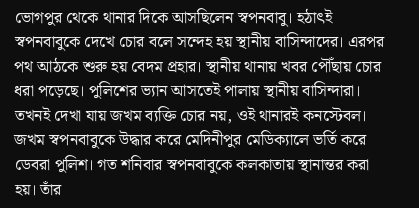ভোগপুর থেকে থানার দিকে আসছিলেন স্বপনবাবু। হঠাৎই স্বপনবাবুকে দেখে চোর বলে সন্দেহ হয় স্থানীয় বাসিন্দাদের। এরপর পথ আঠকে শুরু হয় বেদম প্রহার। স্থানীয় থানায় খবর পৌঁছায় চোর ধরা পড়েছে। পুলিশের ভ্যান আসতেই পালায় স্থানীয় বাসিন্দারা। তখনই দেখা যায় জখম ব্যক্তি চোর নয়, ওই থানারই কনস্টেবল। জখম স্বপনবাবুকে উদ্ধার করে মেদিনীপুর মেডিক্যালে ভর্তি করে ডেবরা পুলিশ। গত শনিবার স্বপনবাবুকে কলকাতায় স্থানান্তর করা হয়। তাঁর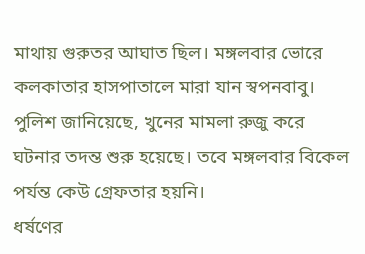মাথায় গুরুতর আঘাত ছিল। মঙ্গলবার ভোরে কলকাতার হাসপাতালে মারা যান স্বপনবাবু। পুলিশ জানিয়েছে, খুনের মামলা রুজু করে ঘটনার তদন্ত শুরু হয়েছে। তবে মঙ্গলবার বিকেল পর্যন্ত কেউ গ্রেফতার হয়নি।
ধর্ষণের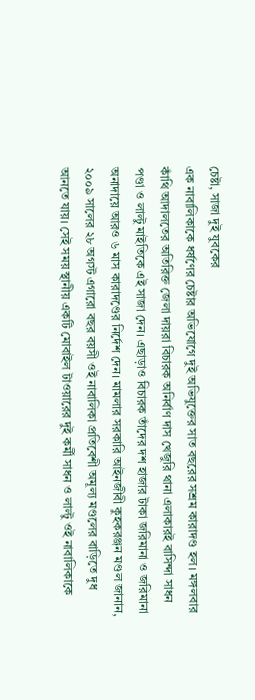চেষ্টা, সাজা দুই যুবকের
এক নাবালিকাকে ধর্ষণের চেষ্টার অভিযোগে দুই অভিযুক্তের সাত বছরের সশ্রম কারাদণ্ড হল। মঙ্গলবার কাঁথি আদালতের অতিরিক্ত জেলা দায়রা বিচারক অনির্বাণ দাস খেজুরি থানা এলাকারই বাসিন্দা সাধন পণ্ডা ও লাল্টু মাইতিকে এই সাজা দেন। এছাড়াও বিচারক তাঁদের দশ হাজার টাকা জরিমানা ও জরিমানা অনাদায়ে আরও ৬ মাস কারাদণ্ডের নির্দেশ দেন। মামলার সরকারি আইনজীবী কুহকরঞ্জন মণ্ডল জানান, ২০০৯ সালের ২৮ অগস্ট এগারো বছর বয়সী ওই নাবালিকা প্রতিবেশী অমূল্য মণ্ডলের বাড়িতে দুধ আনতে যায়। সেই সময় স্থানীয় একটি মোবাইল টাওয়ারের দুই কর্মী সাধন ও লাল্টু ওই নাবালিকাকে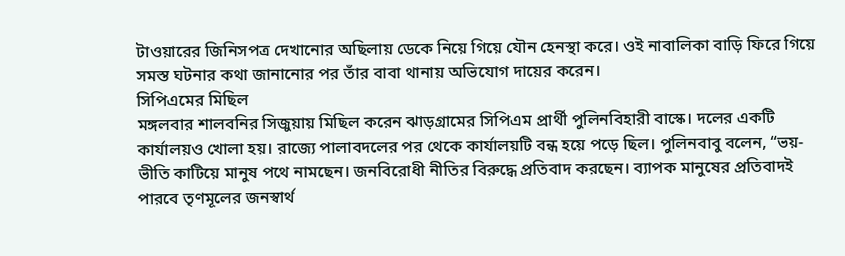টাওয়ারের জিনিসপত্র দেখানোর অছিলায় ডেকে নিয়ে গিয়ে যৌন হেনস্থা করে। ওই নাবালিকা বাড়ি ফিরে গিয়ে সমস্ত ঘটনার কথা জানানোর পর তাঁর বাবা থানায় অভিযোগ দায়ের করেন।
সিপিএমের মিছিল
মঙ্গলবার শালবনির সিজুয়ায় মিছিল করেন ঝাড়গ্রামের সিপিএম প্রার্থী পুলিনবিহারী বাস্কে। দলের একটি কার্যালয়ও খোলা হয়। রাজ্যে পালাবদলের পর থেকে কার্যালয়টি বন্ধ হয়ে পড়ে ছিল। পুলিনবাবু বলেন, “ভয়-ভীতি কাটিয়ে মানুষ পথে নামছেন। জনবিরোধী নীতির বিরুদ্ধে প্রতিবাদ করছেন। ব্যাপক মানুষের প্রতিবাদই পারবে তৃণমূলের জনস্বার্থ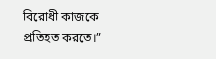বিরোধী কাজকে প্রতিহত করতে।”